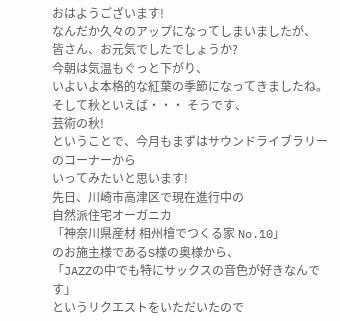おはようございます!
なんだか久々のアップになってしまいましたが、
皆さん、お元気でしたでしょうか?
今朝は気温もぐっと下がり、
いよいよ本格的な紅葉の季節になってきましたね。
そして秋といえば・・・ そうです、
芸術の秋!
ということで、今月もまずはサウンドライブラリーのコーナーから
いってみたいと思います!
先日、川崎市高津区で現在進行中の
自然派住宅オーガニカ
「神奈川県産材 相州檜でつくる家 No.10」
のお施主様であるS様の奥様から、
「JAZZの中でも特にサックスの音色が好きなんです」
というリクエストをいただいたので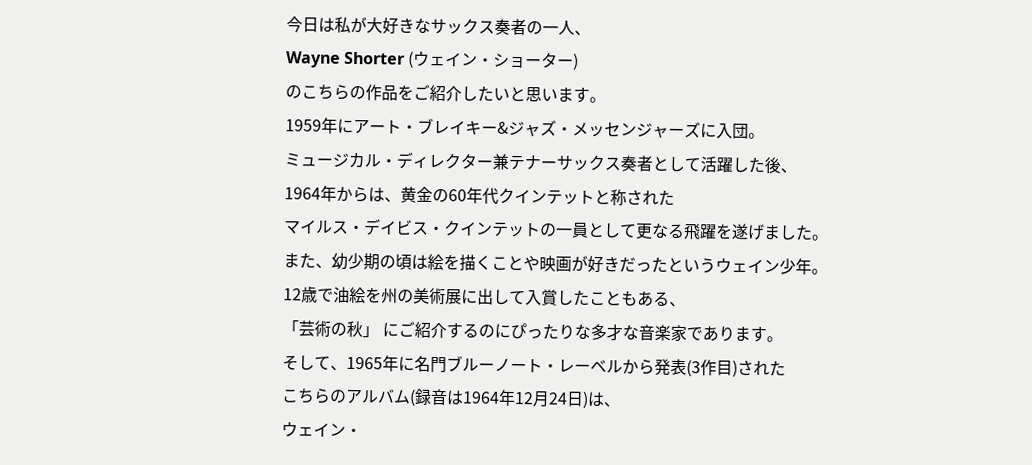今日は私が大好きなサックス奏者の一人、
Wayne Shorter (ウェイン・ショーター)
のこちらの作品をご紹介したいと思います。
1959年にアート・ブレイキー&ジャズ・メッセンジャーズに入団。
ミュージカル・ディレクター兼テナーサックス奏者として活躍した後、
1964年からは、黄金の60年代クインテットと称された
マイルス・デイビス・クインテットの一員として更なる飛躍を遂げました。
また、幼少期の頃は絵を描くことや映画が好きだったというウェイン少年。
12歳で油絵を州の美術展に出して入賞したこともある、
「芸術の秋」 にご紹介するのにぴったりな多才な音楽家であります。
そして、1965年に名門ブルーノート・レーベルから発表(3作目)された
こちらのアルバム(録音は1964年12月24日)は、
ウェイン・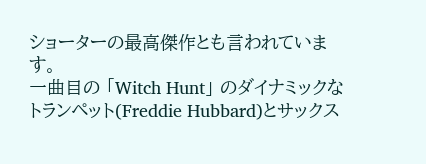ショーターの最高傑作とも言われています。
一曲目の 「Witch Hunt」 のダイナミックな
トランペット(Freddie Hubbard)とサックス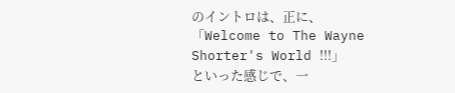のイントロは、正に、
「Welcome to The Wayne Shorter's World !!!」
といった感じで、一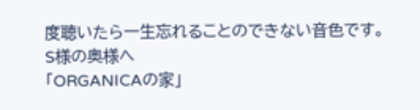度聴いたら一生忘れることのできない音色です。
S様の奥様へ
「ORGANICAの家」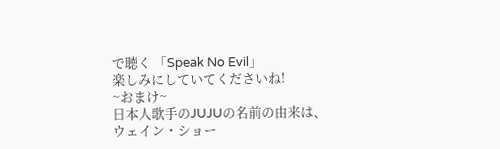で聴く 「Speak No Evil」
楽しみにしていてくださいね!
~おまけ~
日本人歌手のJUJUの名前の由来は、
ウェイン・ショー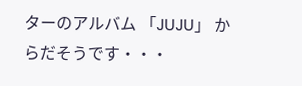ターのアルバム 「JUJU」 からだそうです・・・